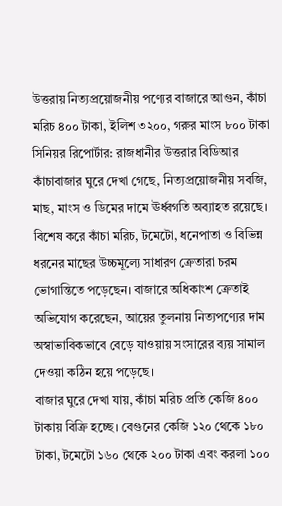উত্তরায় নিত্যপ্রয়োজনীয় পণ্যের বাজারে আগুন, কাঁচা মরিচ ৪০০ টাকা, ইলিশ ৩২০০, গরুর মাংস ৮০০ টাকা
সিনিয়র রিপোর্টার: রাজধানীর উত্তরার বিডিআর কাঁচাবাজার ঘুরে দেখা গেছে, নিত্যপ্রয়োজনীয় সবজি, মাছ, মাংস ও ডিমের দামে ঊর্ধ্বগতি অব্যাহত রয়েছে। বিশেষ করে কাঁচা মরিচ, টমেটো, ধনেপাতা ও বিভিন্ন ধরনের মাছের উচ্চমূল্যে সাধারণ ক্রেতারা চরম ভোগান্তিতে পড়েছেন। বাজারে অধিকাংশ ক্রেতাই অভিযোগ করেছেন, আয়ের তুলনায় নিত্যপণ্যের দাম অস্বাভাবিকভাবে বেড়ে যাওয়ায় সংসারের ব্যয় সামাল দেওয়া কঠিন হয়ে পড়েছে।
বাজার ঘুরে দেখা যায়, কাঁচা মরিচ প্রতি কেজি ৪০০ টাকায় বিক্রি হচ্ছে। বেগুনের কেজি ১২০ থেকে ১৮০ টাকা, টমেটো ১৬০ থেকে ২০০ টাকা এবং করলা ১০০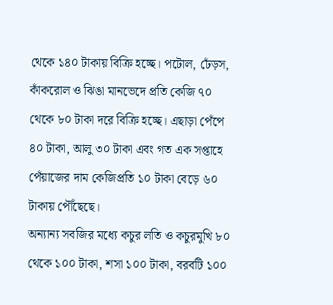থেকে ১৪০ টাকায় বিক্রি হচ্ছে। পটোল, ঢেঁড়স, কাঁকরোল ও ঝিঙা মানভেদে প্রতি কেজি ৭০ থেকে ৮০ টাকা দরে বিক্রি হচ্ছে। এছাড়া পেঁপে ৪০ টাকা, আলু ৩০ টাকা এবং গত এক সপ্তাহে পেঁয়াজের দাম কেজিপ্রতি ১০ টাকা বেড়ে ৬০ টাকায় পৌঁছেছে।
অন্যান্য সবজির মধ্যে কচুর লতি ও কচুরমুখি ৮০ থেকে ১০০ টাকা, শসা ১০০ টাকা, বরবটি ১০০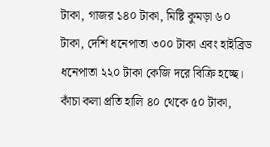টাকা, গাজর ১৪০ টাকা, মিষ্টি কুমড়া ৬০ টাকা, দেশি ধনেপাতা ৩০০ টাকা এবং হাইব্রিড ধনেপাতা ২২০ টাকা কেজি দরে বিক্রি হচ্ছে। কাঁচা কলা প্রতি হালি ৪০ থেকে ৫০ টাকা,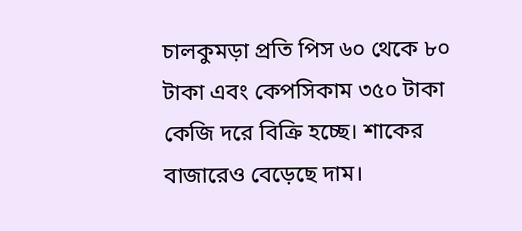চালকুমড়া প্রতি পিস ৬০ থেকে ৮০ টাকা এবং কেপসিকাম ৩৫০ টাকা কেজি দরে বিক্রি হচ্ছে। শাকের বাজারেও বেড়েছে দাম।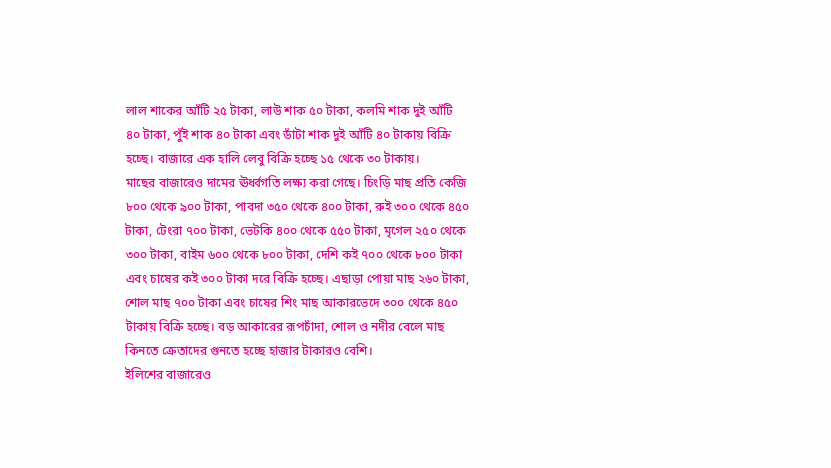লাল শাকের আঁটি ২৫ টাকা, লাউ শাক ৫০ টাকা, কলমি শাক দুই আঁটি ৪০ টাকা, পুঁই শাক ৪০ টাকা এবং ডাঁটা শাক দুই আঁটি ৪০ টাকায় বিক্রি হচ্ছে। বাজারে এক হালি লেবু বিক্রি হচ্ছে ১৫ থেকে ৩০ টাকায়।
মাছের বাজারেও দামের ঊর্ধ্বগতি লক্ষ্য করা গেছে। চিংড়ি মাছ প্রতি কেজি ৮০০ থেকে ৯০০ টাকা, পাবদা ৩৫০ থেকে ৪০০ টাকা, রুই ৩০০ থেকে ৪৫০ টাকা, টেংরা ৭০০ টাকা, ভেটকি ৪০০ থেকে ৫৫০ টাকা, মৃগেল ২৫০ থেকে ৩০০ টাকা, বাইম ৬০০ থেকে ৮০০ টাকা, দেশি কই ৭০০ থেকে ৮০০ টাকা এবং চাষের কই ৩০০ টাকা দরে বিক্রি হচ্ছে। এছাড়া পোয়া মাছ ২৬০ টাকা, শোল মাছ ৭০০ টাকা এবং চাষের শিং মাছ আকারভেদে ৩০০ থেকে ৪৫০ টাকায় বিক্রি হচ্ছে। বড় আকারের রূপচাঁদা, শোল ও নদীর বেলে মাছ কিনতে ক্রেতাদের গুনতে হচ্ছে হাজার টাকারও বেশি।
ইলিশের বাজারেও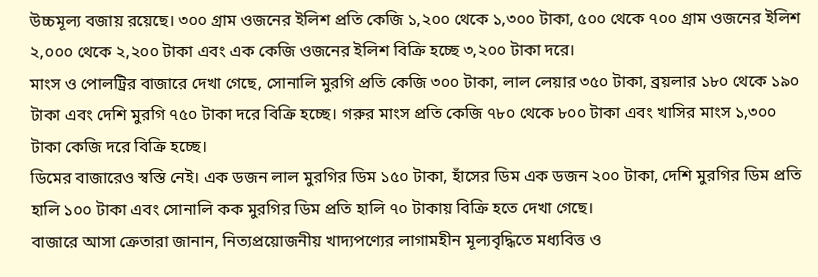উচ্চমূল্য বজায় রয়েছে। ৩০০ গ্রাম ওজনের ইলিশ প্রতি কেজি ১,২০০ থেকে ১,৩০০ টাকা, ৫০০ থেকে ৭০০ গ্রাম ওজনের ইলিশ ২,০০০ থেকে ২,২০০ টাকা এবং এক কেজি ওজনের ইলিশ বিক্রি হচ্ছে ৩,২০০ টাকা দরে।
মাংস ও পোলট্রির বাজারে দেখা গেছে, সোনালি মুরগি প্রতি কেজি ৩০০ টাকা, লাল লেয়ার ৩৫০ টাকা, ব্রয়লার ১৮০ থেকে ১৯০ টাকা এবং দেশি মুরগি ৭৫০ টাকা দরে বিক্রি হচ্ছে। গরুর মাংস প্রতি কেজি ৭৮০ থেকে ৮০০ টাকা এবং খাসির মাংস ১,৩০০ টাকা কেজি দরে বিক্রি হচ্ছে।
ডিমের বাজারেও স্বস্তি নেই। এক ডজন লাল মুরগির ডিম ১৫০ টাকা, হাঁসের ডিম এক ডজন ২০০ টাকা, দেশি মুরগির ডিম প্রতি হালি ১০০ টাকা এবং সোনালি কক মুরগির ডিম প্রতি হালি ৭০ টাকায় বিক্রি হতে দেখা গেছে।
বাজারে আসা ক্রেতারা জানান, নিত্যপ্রয়োজনীয় খাদ্যপণ্যের লাগামহীন মূল্যবৃদ্ধিতে মধ্যবিত্ত ও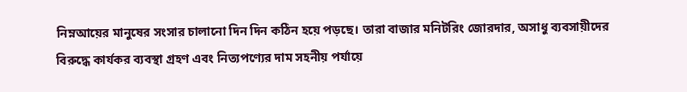নিম্নআয়ের মানুষের সংসার চালানো দিন দিন কঠিন হয়ে পড়ছে। তারা বাজার মনিটরিং জোরদার, অসাধু ব্যবসায়ীদের বিরুদ্ধে কার্যকর ব্যবস্থা গ্রহণ এবং নিত্যপণ্যের দাম সহনীয় পর্যায়ে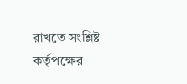রাখতে সংশ্লিষ্ট কর্তৃপক্ষের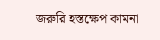জরুরি হস্তক্ষেপ কামনা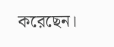করেছেন।